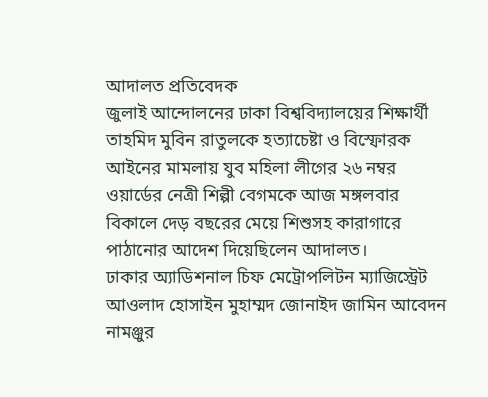আদালত প্রতিবেদক
জুলাই আন্দোলনের ঢাকা বিশ্ববিদ্যালয়ের শিক্ষার্থী তাহমিদ মুবিন রাতুলকে হত্যাচেষ্টা ও বিস্ফোরক আইনের মামলায় যুব মহিলা লীগের ২৬ নম্বর ওয়ার্ডের নেত্রী শিল্পী বেগমকে আজ মঙ্গলবার বিকালে দেড় বছরের মেয়ে শিশুসহ কারাগারে পাঠানোর আদেশ দিয়েছিলেন আদালত।
ঢাকার অ্যাডিশনাল চিফ মেট্রোপলিটন ম্যাজিস্ট্রেট আওলাদ হোসাইন মুহাম্মদ জোনাইদ জামিন আবেদন নামঞ্জুর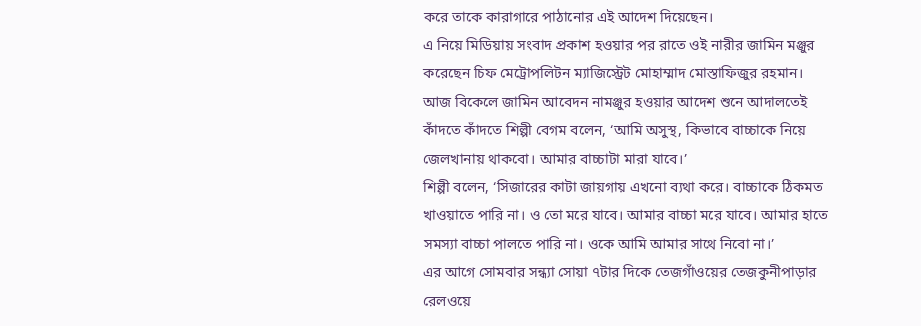করে তাকে কারাগারে পাঠানোর এই আদেশ দিয়েছেন।
এ নিয়ে মিডিয়ায় সংবাদ প্রকাশ হওয়ার পর রাতে ওই নারীর জামিন মঞ্জুর করেছেন চিফ মেট্রোপলিটন ম্যাজিস্ট্রেট মোহাম্মাদ মোস্তাফিজুর রহমান।
আজ বিকেলে জামিন আবেদন নামঞ্জুর হওয়ার আদেশ শুনে আদালতেই কাঁদতে কাঁদতে শিল্পী বেগম বলেন, ‘আমি অসুস্থ, কিভাবে বাচ্চাকে নিয়ে জেলখানায় থাকবো। আমার বাচ্চাটা মারা যাবে।’
শিল্পী বলেন, ‘সিজারের কাটা জায়গায় এখনো ব্যথা করে। বাচ্চাকে ঠিকমত খাওয়াতে পারি না। ও তো মরে যাবে। আমার বাচ্চা মরে যাবে। আমার হাতে সমস্যা বাচ্চা পালতে পারি না। ওকে আমি আমার সাথে নিবো না।’
এর আগে সোমবার সন্ধ্যা সোয়া ৭টার দিকে তেজগাঁওয়ের তেজকুনীপাড়ার রেলওয়ে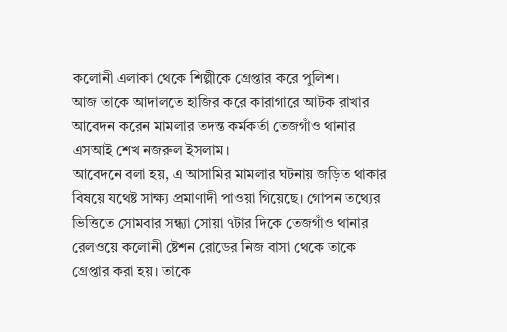কলোনী এলাকা থেকে শিল্পীকে গ্রেপ্তার করে পুলিশ।
আজ তাকে আদালতে হাজির করে কারাগারে আটক রাখার আবেদন করেন মামলার তদন্ত কর্মকর্তা তেজগাঁও থানার এসআই শেখ নজরুল ইসলাম।
আবেদনে বলা হয়, এ আসামির মামলার ঘটনায় জড়িত থাকার বিষয়ে যথেষ্ট সাক্ষ্য প্রমাণাদী পাওয়া গিয়েছে। গোপন তথ্যের ভিত্তিতে সোমবার সন্ধ্যা সোয়া ৭টার দিকে তেজগাঁও থানার রেলওয়ে কলোনী ষ্টেশন রোডের নিজ বাসা থেকে তাকে গ্রেপ্তার করা হয়। তাকে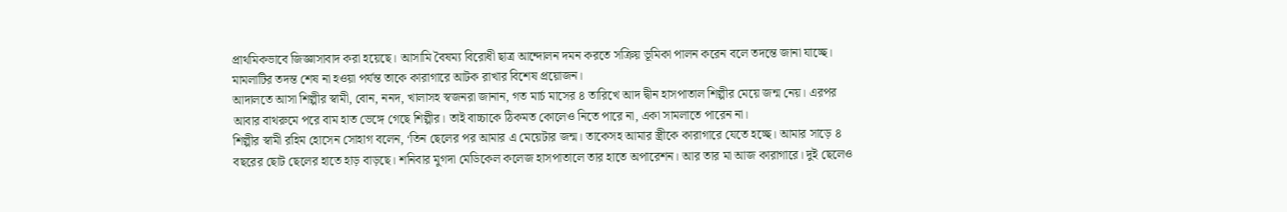প্রাথমিকভাবে জিজ্ঞাসাবাদ করা হয়েছে। আসামি বৈষম্য বিরোধী ছাত্র আন্দোলন দমন করতে সক্রিয় ভূমিকা পালন করেন বলে তদন্তে জানা যাচ্ছে। মামলাটির তদন্ত শেষ না হওয়া পর্যন্ত তাকে কারাগারে আটক রাখার বিশেষ প্রয়োজন।
আদালতে আসা শিল্পীর স্বামী, বোন, ননদ, খালাসহ স্বজনরা জানান, গত মার্চ মাসের ৪ তারিখে আদ দ্বীন হাসপাতাল শিল্পীর মেয়ে জন্ম নেয়। এরপর আবার বাথরুমে পরে বাম হাত ভেঙ্গে গেছে শিল্পীর। তাই বাচ্চাকে ঠিকমত কোলেও নিতে পারে না, একা সামলাতে পারেন না।
শিল্পীর স্বামী রহিম হোসেন সোহাগ বলেন, ‘তিন ছেলের পর আমার এ মেয়েটার জন্ম। তাকেসহ আমার স্ত্রীকে কারাগারে যেতে হচ্ছে। আমার সাড়ে ৪ বছরের ছোট ছেলের হাতে হাড় বাড়ছে। শনিবার মুগদা মেডিকেল কলেজ হাসপাতালে তার হাতে অপারেশন। আর তার মা আজ কারাগারে। দুই ছেলেও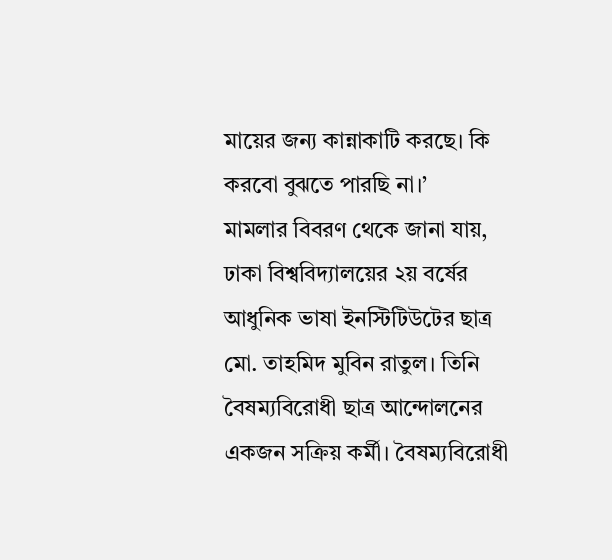মায়ের জন্য কান্নাকাটি করছে। কি করবো বুঝতে পারছি না।’
মামলার বিবরণ থেকে জানা যায়, ঢাকা বিশ্ববিদ্যালয়ের ২য় বর্ষের আধুনিক ভাষা ইনস্টিটিউটের ছাত্র মো. তাহমিদ মুবিন রাতুল। তিনি বৈষম্যবিরোধী ছাত্র আন্দোলনের একজন সক্রিয় কর্মী। বৈষম্যবিরোধী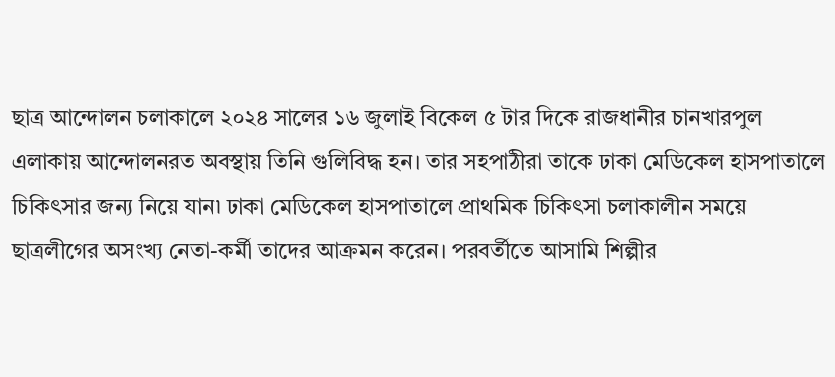ছাত্র আন্দোলন চলাকালে ২০২৪ সালের ১৬ জুলাই বিকেল ৫ টার দিকে রাজধানীর চানখারপুল এলাকায় আন্দোলনরত অবস্থায় তিনি গুলিবিদ্ধ হন। তার সহপাঠীরা তাকে ঢাকা মেডিকেল হাসপাতালে চিকিৎসার জন্য নিয়ে যান৷ ঢাকা মেডিকেল হাসপাতালে প্রাথমিক চিকিৎসা চলাকালীন সময়ে ছাত্রলীগের অসংখ্য নেতা-কর্মী তাদের আক্রমন করেন। পরবর্তীতে আসামি শিল্পীর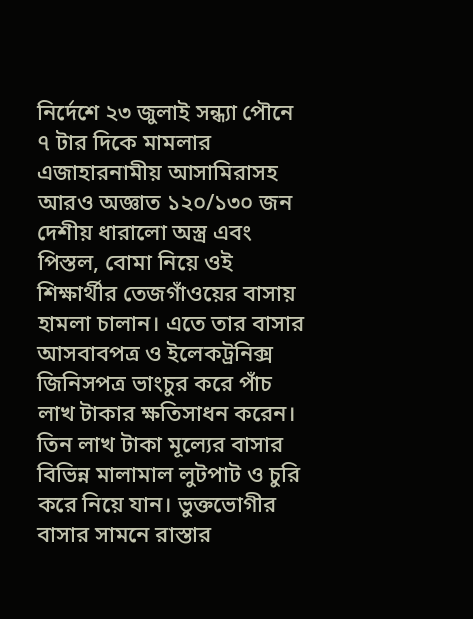নির্দেশে ২৩ জুলাই সন্ধ্যা পৌনে ৭ টার দিকে মামলার এজাহারনামীয় আসামিরাসহ আরও অজ্ঞাত ১২০/১৩০ জন দেশীয় ধারালো অস্ত্র এবং পিস্তল, বোমা নিয়ে ওই শিক্ষার্থীর তেজগাঁওয়ের বাসায় হামলা চালান। এতে তার বাসার আসবাবপত্র ও ইলেকট্রনিক্স জিনিসপত্র ভাংচুর করে পাঁচ লাখ টাকার ক্ষতিসাধন করেন। তিন লাখ টাকা মূল্যের বাসার বিভিন্ন মালামাল লুটপাট ও চুরি করে নিয়ে যান। ভুক্তভোগীর বাসার সামনে রাস্তার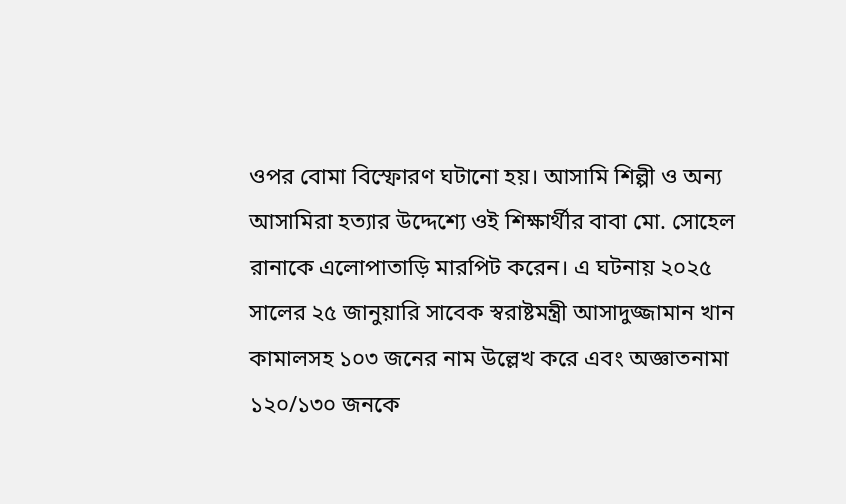ওপর বোমা বিস্ফোরণ ঘটানো হয়। আসামি শিল্পী ও অন্য আসামিরা হত্যার উদ্দেশ্যে ওই শিক্ষার্থীর বাবা মো. সোহেল রানাকে এলোপাতাড়ি মারপিট করেন। এ ঘটনায় ২০২৫ সালের ২৫ জানুয়ারি সাবেক স্বরাষ্টমন্ত্রী আসাদুজ্জামান খান কামালসহ ১০৩ জনের নাম উল্লেখ করে এবং অজ্ঞাতনামা ১২০/১৩০ জনকে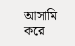আসামি করে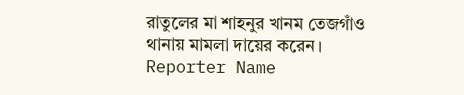রাতুলের মা শাহনুর খানম তেজগাঁও থানায় মামলা দায়ের করেন।
Reporter Name